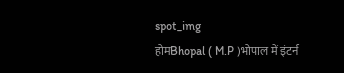spot_img
होमBhopal ( M.P )भोपाल में इंटर्न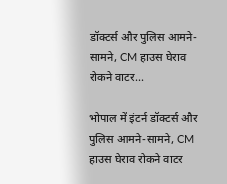डॉक्टर्स और पुलिस आमने-सामने, CM हाउस घेराव रोकने वाटर...

भोपाल में इंटर्न डॉक्टर्स और पुलिस आमने-सामने, CM हाउस घेराव रोकने वाटर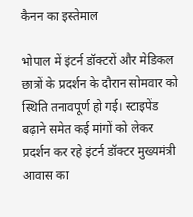कैनन का इस्तेमाल

भोपाल में इंटर्न डॉक्टरों और मेडिकल छात्रों के प्रदर्शन के दौरान सोमवार को स्थिति तनावपूर्ण हो गई। स्टाइपेंड बढ़ाने समेत कई मांगों को लेकर प्रदर्शन कर रहे इंटर्न डॉक्टर मुख्यमंत्री आवास का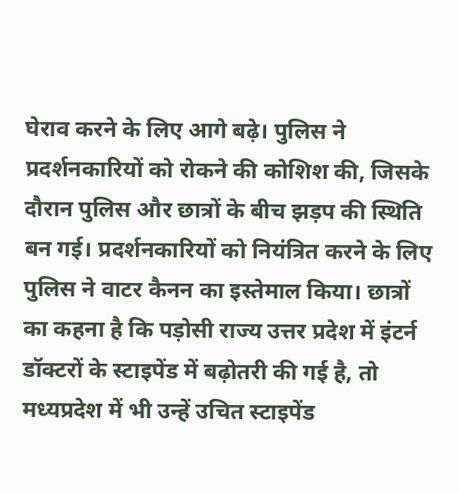घेराव करने के लिए आगे बढ़े। पुलिस ने प्रदर्शनकारियों को रोकने की कोशिश की, जिसके दौरान पुलिस और छात्रों के बीच झड़प की स्थिति बन गई। प्रदर्शनकारियों को नियंत्रित करने के लिए पुलिस ने वाटर कैनन का इस्तेमाल किया। छात्रों का कहना है कि पड़ोसी राज्य उत्तर प्रदेश में इंटर्न डॉक्टरों के स्टाइपेंड में बढ़ोतरी की गई है, तो मध्यप्रदेश में भी उन्हें उचित स्टाइपेंड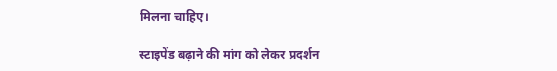मिलना चाहिए।

स्टाइपेंड बढ़ाने की मांग को लेकर प्रदर्शन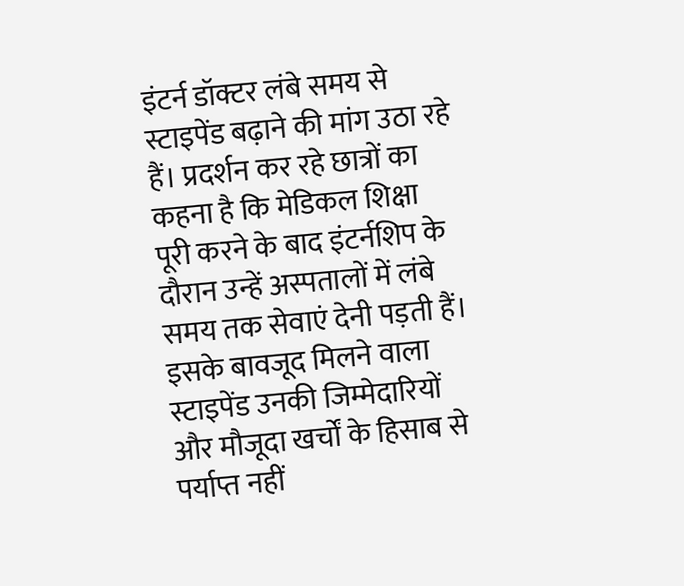इंटर्न डॉक्टर लंबे समय से स्टाइपेंड बढ़ाने की मांग उठा रहे हैं। प्रदर्शन कर रहे छात्रों का कहना है कि मेडिकल शिक्षा पूरी करने के बाद इंटर्नशिप के दौरान उन्हें अस्पतालों में लंबे समय तक सेवाएं देनी पड़ती हैं। इसके बावजूद मिलने वाला स्टाइपेंड उनकी जिम्मेदारियों और मौजूदा खर्चों के हिसाब से पर्याप्त नहीं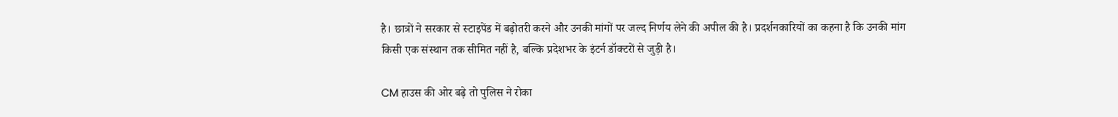है। छात्रों ने सरकार से स्टाइपेंड में बढ़ोतरी करने और उनकी मांगों पर जल्द निर्णय लेने की अपील की है। प्रदर्शनकारियों का कहना है कि उनकी मांग किसी एक संस्थान तक सीमित नहीं है, बल्कि प्रदेशभर के इंटर्न डॉक्टरों से जुड़ी है।

CM हाउस की ओर बढ़े तो पुलिस ने रोका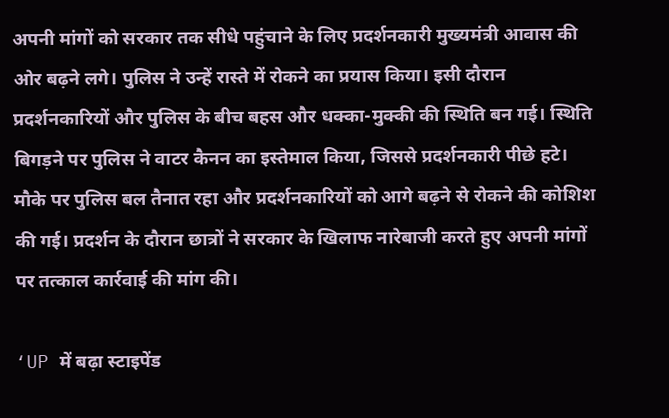अपनी मांगों को सरकार तक सीधे पहुंचाने के लिए प्रदर्शनकारी मुख्यमंत्री आवास की ओर बढ़ने लगे। पुलिस ने उन्हें रास्ते में रोकने का प्रयास किया। इसी दौरान प्रदर्शनकारियों और पुलिस के बीच बहस और धक्का-मुक्की की स्थिति बन गई। स्थिति बिगड़ने पर पुलिस ने वाटर कैनन का इस्तेमाल किया, जिससे प्रदर्शनकारी पीछे हटे। मौके पर पुलिस बल तैनात रहा और प्रदर्शनकारियों को आगे बढ़ने से रोकने की कोशिश की गई। प्रदर्शन के दौरान छात्रों ने सरकार के खिलाफ नारेबाजी करते हुए अपनी मांगों पर तत्काल कार्रवाई की मांग की।

‘UP में बढ़ा स्टाइपेंड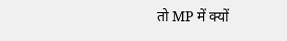तो MP में क्यों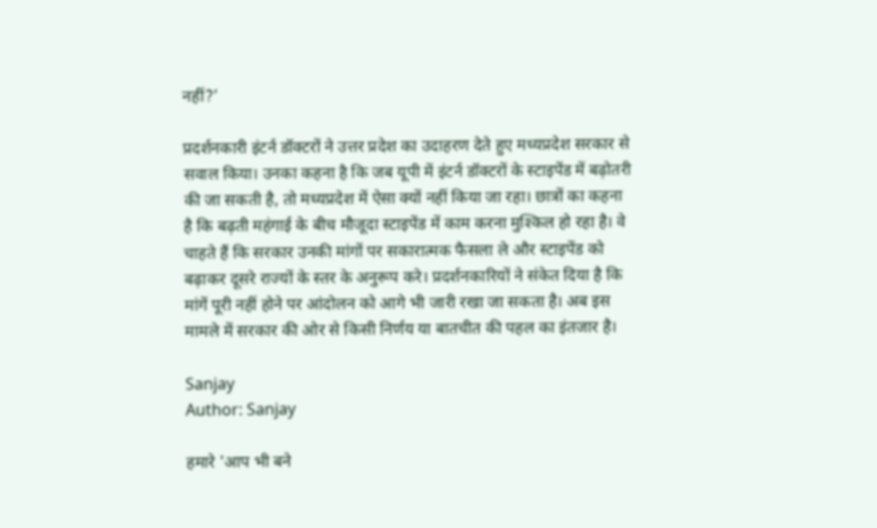नहीं?’

प्रदर्शनकारी इंटर्न डॉक्टरों ने उत्तर प्रदेश का उदाहरण देते हुए मध्यप्रदेश सरकार से सवाल किया। उनका कहना है कि जब यूपी में इंटर्न डॉक्टरों के स्टाइपेंड में बढ़ोतरी की जा सकती है, तो मध्यप्रदेश में ऐसा क्यों नहीं किया जा रहा। छात्रों का कहना है कि बढ़ती महंगाई के बीच मौजूदा स्टाइपेंड में काम करना मुश्किल हो रहा है। वे चाहते हैं कि सरकार उनकी मांगों पर सकारात्मक फैसला ले और स्टाइपेंड को बढ़ाकर दूसरे राज्यों के स्तर के अनुरूप करे। प्रदर्शनकारियों ने संकेत दिया है कि मांगें पूरी नहीं होने पर आंदोलन को आगे भी जारी रखा जा सकता है। अब इस मामले में सरकार की ओर से किसी निर्णय या बातचीत की पहल का इंतजार है।

Sanjay
Author: Sanjay

हमारे 'आप भी बने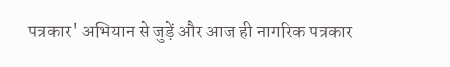पत्रकार' अभियान से जुड़ें और आज ही नागरिक पत्रकार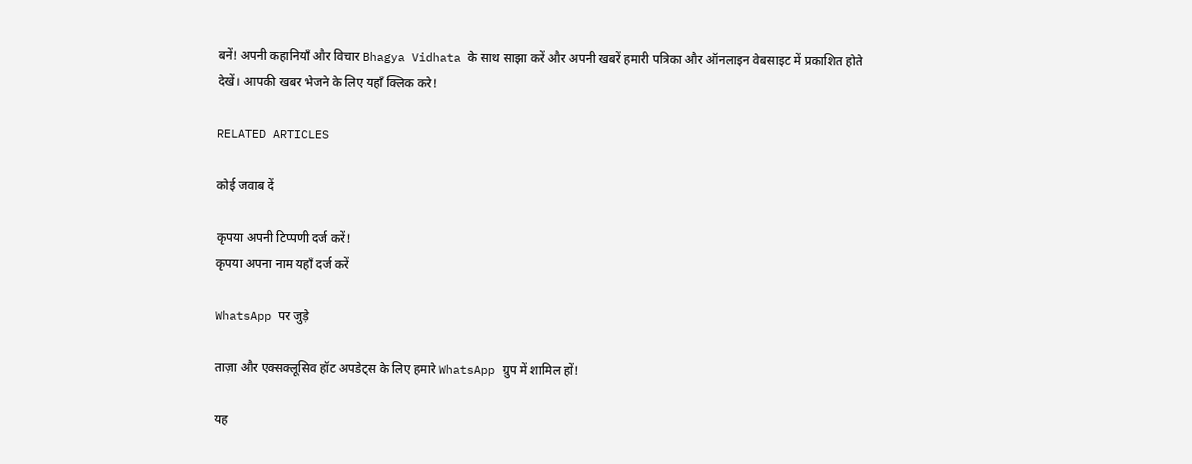बनें! अपनी कहानियाँ और विचार Bhagya Vidhata के साथ साझा करें और अपनी खबरें हमारी पत्रिका और ऑनलाइन वेबसाइट में प्रकाशित होते देखें। आपकी खबर भेजने के लिए यहाँ क्लिक करे!

RELATED ARTICLES

कोई जवाब दें

कृपया अपनी टिप्पणी दर्ज करें!
कृपया अपना नाम यहाँ दर्ज करें

WhatsApp पर जुड़े

ताज़ा और एक्सक्लूसिव हॉट अपडेट्स के लिए हमारे WhatsApp ग्रुप में शामिल हों!

यह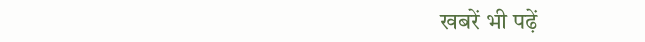खबरें भी पढ़ें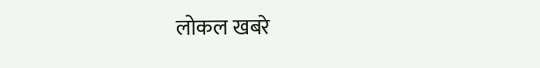लोकल खबरे